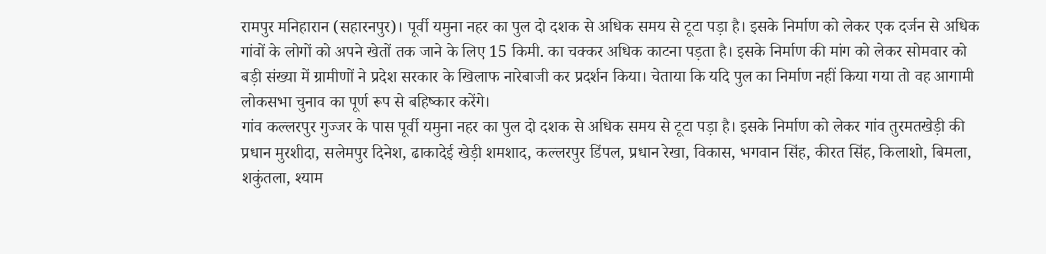रामपुर मनिहारान (सहारनपुर)। पूर्वी यमुना नहर का पुल दो दशक से अधिक समय से टूटा पड़ा है। इसके निर्माण को लेकर एक दर्जन से अधिक गांवों के लोगों को अपने खेतों तक जाने के लिए 15 किमी. का चक्कर अधिक काटना पड़ता है। इसके निर्माण की मांग को लेकर सोमवार को बड़ी संख्या में ग्रामीणों ने प्रदेश सरकार के खिलाफ नारेबाजी कर प्रदर्शन किया। चेताया कि यदि पुल का निर्माण नहीं किया गया तो वह आगामी लोकसभा चुनाव का पूर्ण रूप से बहिष्कार करेंगे।
गांव कल्लरपुर गुज्जर के पास पूर्वी यमुना नहर का पुल दो दशक से अधिक समय से टूटा पड़ा है। इसके निर्माण को लेकर गांव तुरमतखेड़ी की प्रधान मुरशीदा, सलेमपुर दिनेश, ढाकादेई खेड़ी शमशाद, कल्लरपुर डिंपल, प्रधान रेखा, विकास, भगवान सिंह, कीरत सिंह, किलाशो, बिमला, शकुंतला, श्याम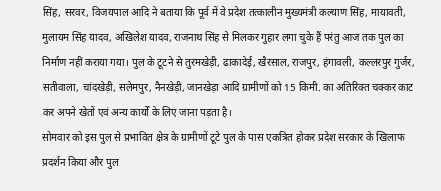सिंह, सरवर, विजयपाल आदि ने बताया कि पूर्व में वे प्रदेश तत्कालीन मुख्यमंत्री कल्याण सिंह, मायावती, मुलायम सिंह यादव, अखिलेश यादव, राजनाथ सिंह से मिलकर गुहार लगा चुके हैं परंतु आज तक पुल का निर्माण नहीं कराया गया। पुल के टूटने से तुरमखेड़ी, ढाकादेई, खैरसाल, राजपुर, हंगावली, कल्लरपुर गुर्जर, सतीवाला, चांदखेड़ी, सलेमपुर, नैनखेड़ी, जानखेड़ा आदि ग्रामीणों को 15 किमी. का अतिरिक्त चक्कर काट कर अपने खेतों एवं अन्य कार्यों के लिए जाना पड़ता है।
सोमवार को इस पुल से प्रभावित क्षेत्र के ग्रामीणों टूटे पुल के पास एकत्रित होकर प्रदेश सरकार के खिलाफ प्रदर्शन किया और पुल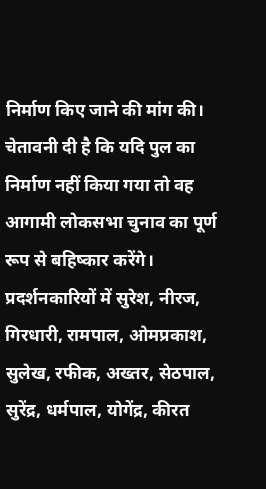निर्माण किए जाने की मांग की। चेतावनी दी है कि यदि पुल का निर्माण नहीं किया गया तो वह आगामी लोकसभा चुनाव का पूर्ण रूप से बहिष्कार करेंगे। प्रदर्शनकारियों में सुरेश, नीरज, गिरधारी, रामपाल, ओमप्रकाश, सुलेख, रफीक, अख्तर, सेठपाल, सुरेंद्र, धर्मपाल, योगेंद्र, कीरत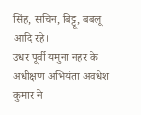सिंह, सचिन, बिट्टू, बबलू आदि रहे।
उधर पूर्वी यमुना नहर के अधीक्षण अभियंता अवधेश कुमार ने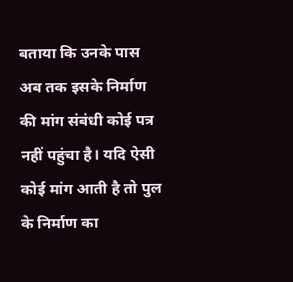बताया कि उनके पास अब तक इसके निर्माण की मांग संबंधी कोई पत्र नहीं पहुंचा है। यदि ऐसी कोई मांग आती है तो पुल के निर्माण का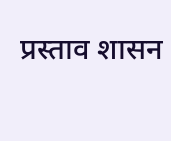प्रस्ताव शासन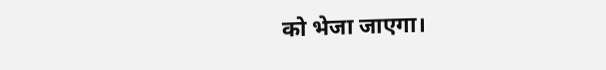को भेजा जाएगा।